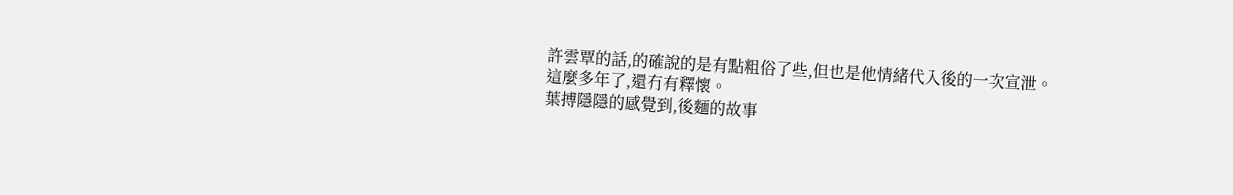許雲覃的話,的確說的是有點粗俗了些,但也是他情緒代入後的一次宣泄。
這麼多年了,還冇有釋懷。
葉搏隱隱的感覺到,後麵的故事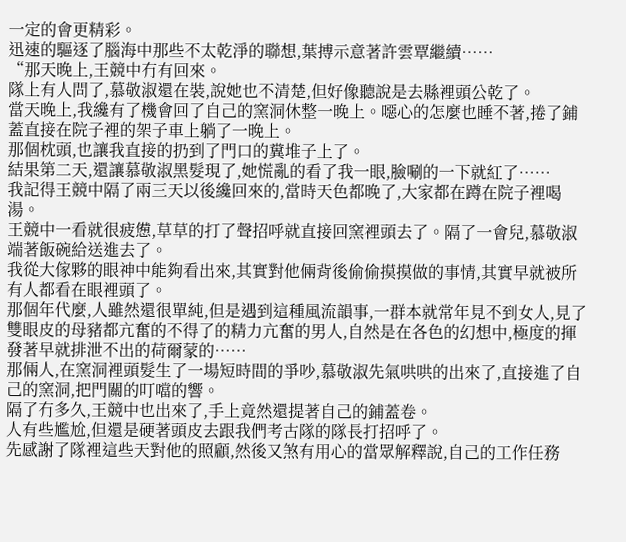一定的會更精彩。
迅速的驅逐了腦海中那些不太乾淨的聯想,葉搏示意著許雲覃繼續……
“那天晚上,王競中冇有回來。
隊上有人問了,慕敬淑還在裝,說她也不清楚,但好像聽說是去縣裡頭公乾了。
當天晚上,我纔有了機會回了自己的窯洞休整一晚上。噁心的怎麼也睡不著,捲了鋪蓋直接在院子裡的架子車上躺了一晚上。
那個枕頭,也讓我直接的扔到了門口的糞堆子上了。
結果第二天,還讓慕敬淑黑髮現了,她慌亂的看了我一眼,臉唰的一下就紅了……
我記得王競中隔了兩三天以後纔回來的,當時天色都晚了,大家都在蹲在院子裡喝湯。
王競中一看就很疲憊,草草的打了聲招呼就直接回窯裡頭去了。隔了一會兒,慕敬淑端著飯碗給送進去了。
我從大傢夥的眼神中能夠看出來,其實對他倆背後偷偷摸摸做的事情,其實早就被所有人都看在眼裡頭了。
那個年代麼,人雖然還很單純,但是遇到這種風流韻事,一群本就常年見不到女人,見了雙眼皮的母豬都亢奮的不得了的精力亢奮的男人,自然是在各色的幻想中,極度的揮發著早就排泄不出的荷爾蒙的……
那倆人,在窯洞裡頭髮生了一場短時間的爭吵,慕敬淑先氣哄哄的出來了,直接進了自己的窯洞,把門關的叮噹的響。
隔了冇多久,王競中也出來了,手上竟然還提著自己的鋪蓋卷。
人有些尷尬,但還是硬著頭皮去跟我們考古隊的隊長打招呼了。
先感謝了隊裡這些天對他的照顧,然後又煞有用心的當眾解釋說,自己的工作任務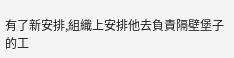有了新安排,組織上安排他去負責隔壁堡子的工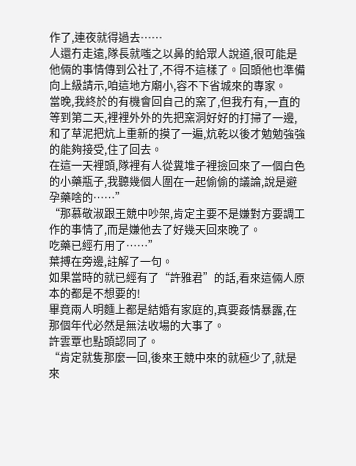作了,連夜就得過去……
人還冇走遠,隊長就嗤之以鼻的給眾人說道,很可能是他倆的事情傳到公社了,不得不這樣了。回頭他也準備向上級請示,咱這地方廟小,容不下省城來的專家。
當晚,我終於的有機會回自己的窯了,但我冇有,一直的等到第二天,裡裡外外的先把窯洞好好的打掃了一邊,和了草泥把炕上重新的摸了一遍,炕乾以後才勉勉強強的能夠接受,住了回去。
在這一天裡頭,隊裡有人從糞堆子裡撿回來了一個白色的小藥瓶子,我聽幾個人圍在一起偷偷的議論,說是避孕藥啥的……”
“那慕敬淑跟王競中吵架,肯定主要不是嫌對方要調工作的事情了,而是嫌他去了好幾天回來晚了。
吃藥已經冇用了……”
葉搏在旁邊,註解了一句。
如果當時的就已經有了“許雅君”的話,看來這倆人原本的都是不想要的!
畢竟兩人明麵上都是結婚有家庭的,真要姦情暴露,在那個年代必然是無法收場的大事了。
許雲覃也點頭認同了。
“肯定就隻那麼一回,後來王競中來的就極少了,就是來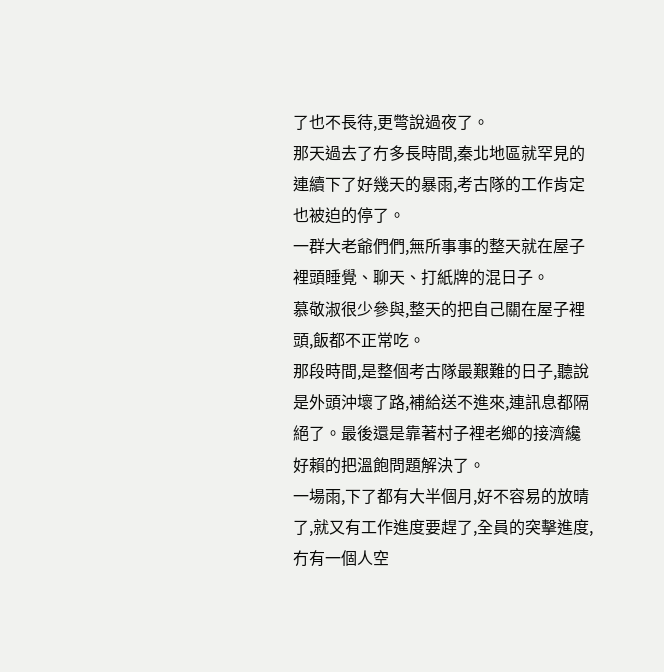了也不長待,更彆說過夜了。
那天過去了冇多長時間,秦北地區就罕見的連續下了好幾天的暴雨,考古隊的工作肯定也被迫的停了。
一群大老爺們們,無所事事的整天就在屋子裡頭睡覺、聊天、打紙牌的混日子。
慕敬淑很少參與,整天的把自己關在屋子裡頭,飯都不正常吃。
那段時間,是整個考古隊最艱難的日子,聽說是外頭沖壞了路,補給送不進來,連訊息都隔絕了。最後還是靠著村子裡老鄉的接濟纔好賴的把溫飽問題解決了。
一場雨,下了都有大半個月,好不容易的放晴了,就又有工作進度要趕了,全員的突擊進度,冇有一個人空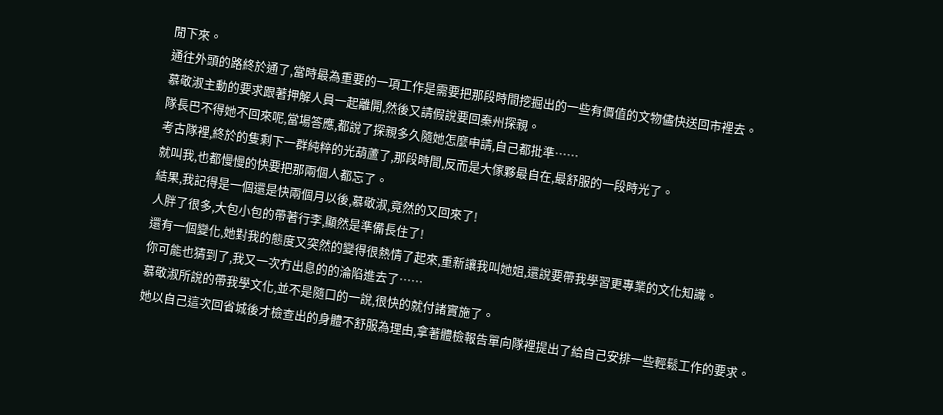閒下來。
通往外頭的路終於通了,當時最為重要的一項工作是需要把那段時間挖掘出的一些有價值的文物儘快送回市裡去。
慕敬淑主動的要求跟著押解人員一起離開,然後又請假說要回秦州探親。
隊長巴不得她不回來呢,當場答應,都說了探親多久隨她怎麼申請,自己都批準……
考古隊裡,終於的隻剩下一群純粹的光葫蘆了,那段時間,反而是大傢夥最自在,最舒服的一段時光了。
就叫我,也都慢慢的快要把那兩個人都忘了。
結果,我記得是一個還是快兩個月以後,慕敬淑,竟然的又回來了!
人胖了很多,大包小包的帶著行李,顯然是準備長住了!
還有一個變化,她對我的態度又突然的變得很熱情了起來,重新讓我叫她姐,還說要帶我學習更專業的文化知識。
你可能也猜到了,我又一次冇出息的的淪陷進去了……
慕敬淑所說的帶我學文化,並不是隨口的一說,很快的就付諸實施了。
她以自己這次回省城後才檢查出的身體不舒服為理由,拿著體檢報告單向隊裡提出了給自己安排一些輕鬆工作的要求。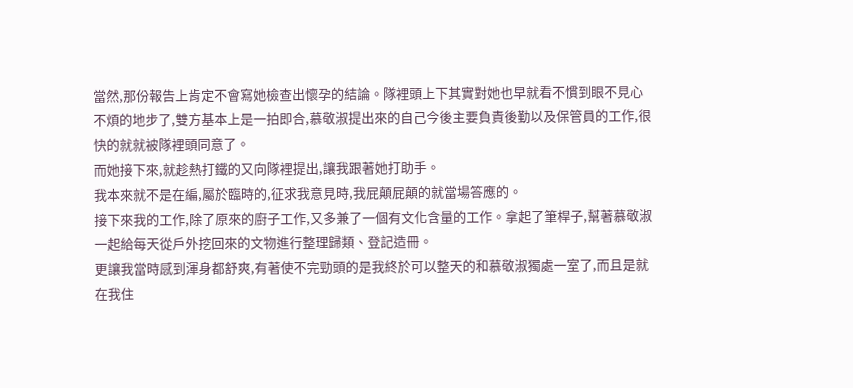當然,那份報告上肯定不會寫她檢查出懷孕的結論。隊裡頭上下其實對她也早就看不慣到眼不見心不煩的地步了,雙方基本上是一拍即合,慕敬淑提出來的自己今後主要負責後勤以及保管員的工作,很快的就就被隊裡頭同意了。
而她接下來,就趁熱打鐵的又向隊裡提出,讓我跟著她打助手。
我本來就不是在編,屬於臨時的,征求我意見時,我屁顛屁顛的就當場答應的。
接下來我的工作,除了原來的廚子工作,又多兼了一個有文化含量的工作。拿起了筆桿子,幫著慕敬淑一起給每天從戶外挖回來的文物進行整理歸類、登記造冊。
更讓我當時感到渾身都舒爽,有著使不完勁頭的是我終於可以整天的和慕敬淑獨處一室了,而且是就在我住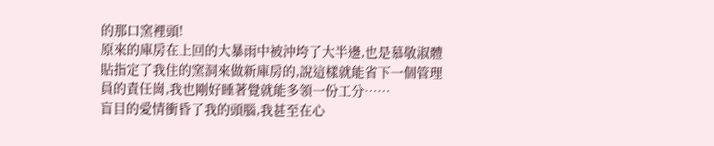的那口窯裡頭!
原來的庫房在上回的大暴雨中被沖垮了大半邊,也是慕敬淑體貼指定了我住的窯洞來做新庫房的,說這樣就能省下一個管理員的責任崗,我也剛好睡著覺就能多領一份工分……
盲目的愛情衝昏了我的頭腦,我甚至在心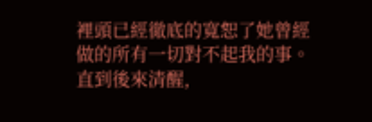裡頭已經徹底的寬恕了她曾經做的所有一切對不起我的事。
直到後來清醒,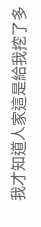我才知道人家這是給我挖了多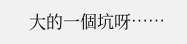大的一個坑呀……